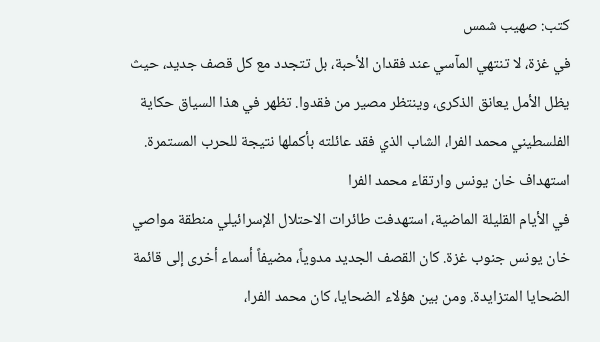كتب: صهيب شمس
في غزة، لا تنتهي المآسي عند فقدان الأحبة، بل تتجدد مع كل قصف جديد، حيث يظل الأمل يعانق الذكرى، وينتظر مصير من فقدوا. تظهر في هذا السياق حكاية الفلسطيني محمد الفرا، الشاب الذي فقد عائلته بأكملها نتيجة للحرب المستمرة.
استهداف خان يونس وارتقاء محمد الفرا
في الأيام القليلة الماضية، استهدفت طائرات الاحتلال الإسرائيلي منطقة مواصي خان يونس جنوب غزة. كان القصف الجديد مدوياً، مضيفاً أسماء أخرى إلى قائمة الضحايا المتزايدة. ومن بين هؤلاء الضحايا، كان محمد الفرا،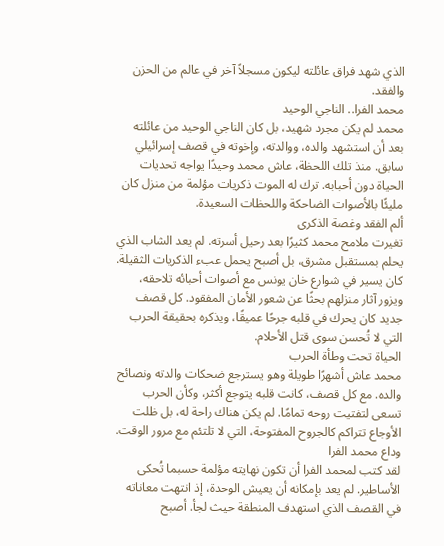الذي شهد فراق عائلته ليكون مسجلاً آخر في عالم من الحزن والفقد.
محمد الفرا.. الناجي الوحيد
محمد لم يكن مجرد شهيد، بل كان الناجي الوحيد من عائلته بعد أن استشهد والده، ووالدته، وإخوته في قصف إسرائيلي سابق. منذ تلك اللحظة، عاش محمد وحيدًا يواجه تحديات الحياة دون أحبابه. ترك له الموت ذكريات مؤلمة من منزل كان مليئًا بالأصوات الضاحكة واللحظات السعيدة.
ألم الفقد وغصة الذكرى
تغيرت ملامح محمد كثيرًا بعد رحيل أسرته. لم يعد الشاب الذي يحلم بمستقبل مشرق، بل أصبح يحمل عبء الذكريات الثقيلة. كان يسير في شوارع خان يونس مع أصوات أحبائه تلاحقه، ويزور آثار منزلهم بحثًا عن شعور الأمان المفقود. كل قصف جديد كان يحرك في قلبه جرحًا عميقًا، ويذكره بحقيقة الحرب التي لا تُحسن سوى قتل الأحلام.
الحياة تحت وطأة الحرب
محمد عاش أشهرًا طويلة وهو يسترجع ضحكات والدته ونصائح والده. مع كل قصف، كانت قلبه يتوجع أكثر، وكأن الحرب تسعى لتفتيت روحه تمامًا. لم يكن هناك راحة له، بل ظلت الأوجاع تتراكم كالجروح المفتوحة، التي لا تلتئم مع مرور الوقت.
وداع محمد الفرا
لقد كتب لمحمد الفرا أن تكون نهايته مؤلمة حسبما تُحكى الأساطير. لم يعد بإمكانه أن يعيش الوحدة، إذ انتهت معاناته في القصف الذي استهدف المنطقة حيث لجأ. أصبح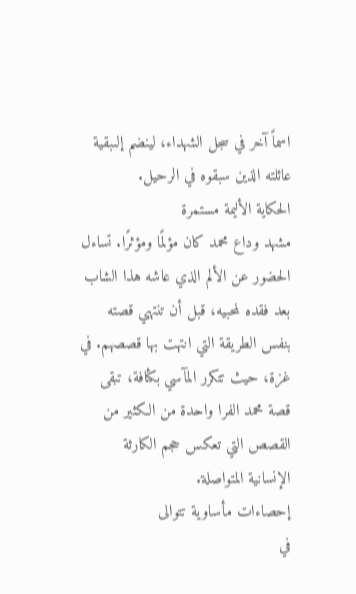اسماً آخر في سجل الشهداء، لينضم إلىبقية عائلته الذين سبقوه في الرحيل.
الحكاية الأليمة مستمرة
مشهد وداع محمد كان مؤلمًا ومؤثرًا. تساءل الحضور عن الألم الذي عاشه هذا الشاب بعد فقده لمحبيه، قبل أن تنتهي قصته بنفس الطريقة التي انتهت بها قصصهم. في غزة، حيث تتكرر المآسي بكثافة، تبقى قصة محمد الفرا واحدة من الكثير من القصص التي تعكس حجم الكارثة الإنسانية المتواصلة.
إحصاءات مأساوية تتوالى
في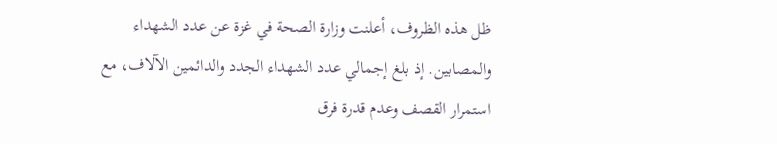ظل هذه الظروف، أعلنت وزارة الصحة في غزة عن عدد الشهداء والمصابين. إذ بلغ إجمالي عدد الشهداء الجدد والدائمين الآلاف، مع استمرار القصف وعدم قدرة فرق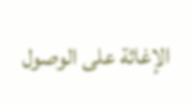الإغاثة على الوصول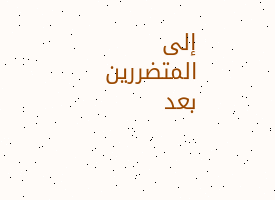إلى المتضررين بعد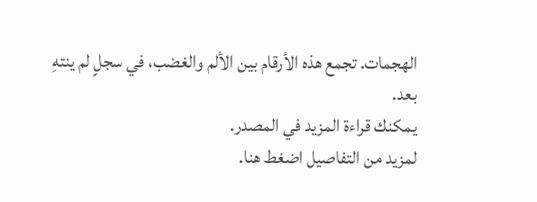الهجمات. تجمع هذه الأرقام بين الألم والغضب، في سجلٍ لم ينتهِ بعد.
يمكنك قراءة المزيد في المصدر.
لمزيد من التفاصيل اضغط هنا.